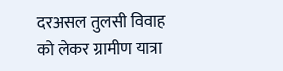दरअसल तुलसी विवाह को लेकर ग्रामीण यात्रा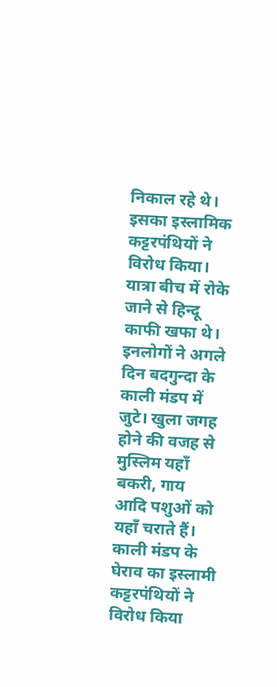निकाल रहे थे। इसका इस्लामिक कट्टरपंथियों ने विरोध किया। यात्रा बीच में रोके जाने से हिन्दू काफी खफा थे। इनलोगों ने अगले दिन बदगुन्दा के काली मंडप में जुटे। खुला जगह होने की वजह से मुस्लिम यहाँ बकरी, गाय आदि पशुओं को यहाँ चराते हैं।
काली मंडप के घेराव का इस्लामी कट्टरपंथियों ने विरोध किया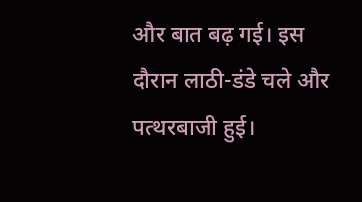और बात बढ़ गई। इस दौरान लाठी-डंडे चले और पत्थरबाजी हुई।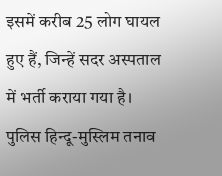इसमें करीब 25 लोग घायल हुए हैं, जिन्हें सदर अस्पताल में भर्ती कराया गया है।
पुलिस हिन्दू-मुस्लिम तनाव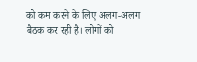को कम करने के लिए अलग-अलग बैठक कर रही है। लोगों को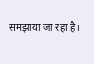समझाया जा रहा है।